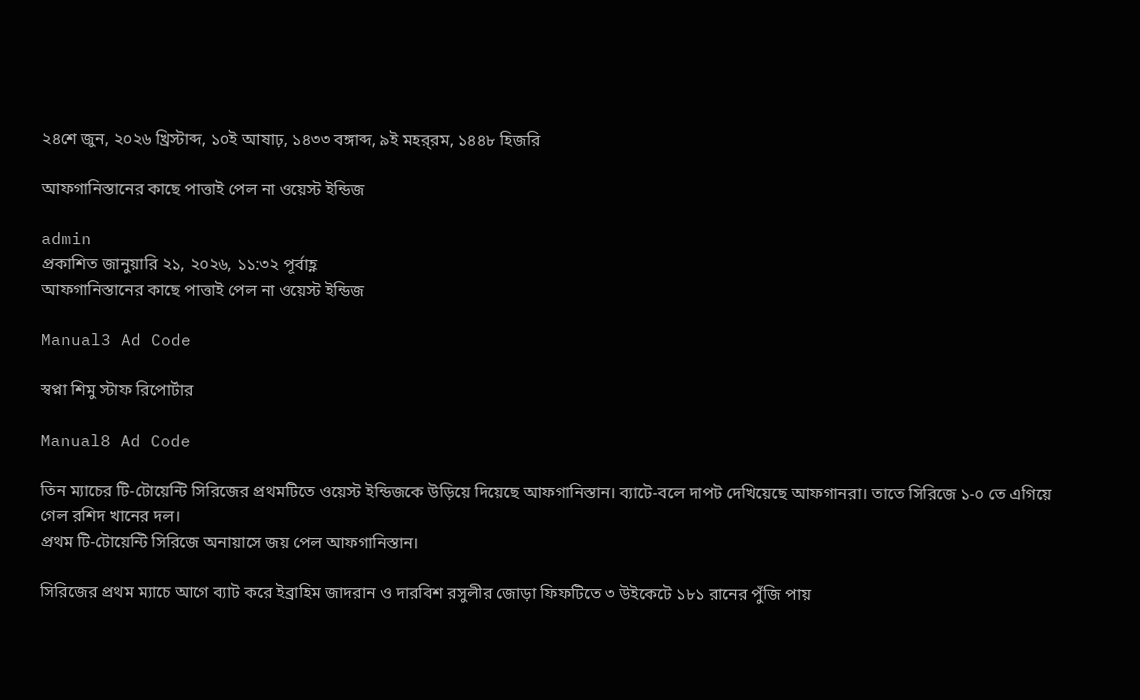২৪শে জুন, ২০২৬ খ্রিস্টাব্দ, ১০ই আষাঢ়, ১৪৩৩ বঙ্গাব্দ, ৯ই মহর্‌রম, ১৪৪৮ হিজরি

আফগানিস্তানের কাছে পাত্তাই পেল না ওয়েস্ট ইন্ডিজ

admin
প্রকাশিত জানুয়ারি ২১, ২০২৬, ১১:৩২ পূর্বাহ্ণ
আফগানিস্তানের কাছে পাত্তাই পেল না ওয়েস্ট ইন্ডিজ

Manual3 Ad Code

স্বপ্না শিমু স্টাফ রিপোর্টার

Manual8 Ad Code

তিন ম্যাচের টি-টোয়েন্টি সিরিজের প্রথমটিতে ওয়েস্ট ইন্ডিজকে উড়িয়ে দিয়েছে আফগানিস্তান। ব্যাটে-বলে দাপট দেখিয়েছে আফগানরা। তাতে সিরিজে ১-০ তে এগিয়ে গেল রশিদ খানের দল।
প্রথম টি-টোয়েন্টি সিরিজে অনায়াসে জয় পেল আফগানিস্তান।

সিরিজের প্রথম ম্যাচে আগে ব্যাট করে ইব্রাহিম জাদরান ও দারবিশ রসুলীর জোড়া ফিফটিতে ৩ উইকেটে ১৮১ রানের পুঁজি পায়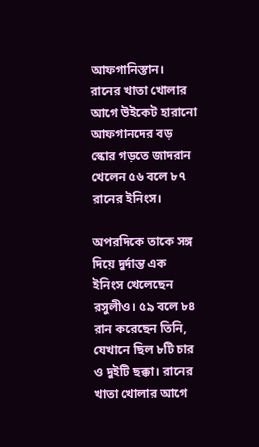আফগানিস্তান। রানের খাতা খোলার আগে উইকেট হারানো আফগানদের বড় স্কোর গড়তে জাদরান খেলেন ৫৬ বলে ৮৭ রানের ইনিংস।

অপরদিকে তাকে সঙ্গ দিয়ে দুর্দান্ত এক ইনিংস খেলেছেন রসুলীও। ৫৯ বলে ৮৪ রান করেছেন তিনি, যেখানে ছিল ৮টি চার ও দুইটি ছক্কা। রানের খাতা খোলার আগে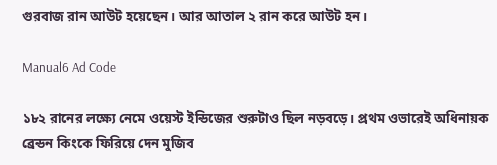গুরবাজ রান আউট হয়েছেন। আর আতাল ২ রান করে আউট হন।

Manual6 Ad Code

১৮২ রানের লক্ষ্যে নেমে ওয়েস্ট ইন্ডিজের শুরুটাও ছিল নড়বড়ে। প্রথম ওভারেই অধিনায়ক ব্রেন্ডন কিংকে ফিরিয়ে দেন মুজিব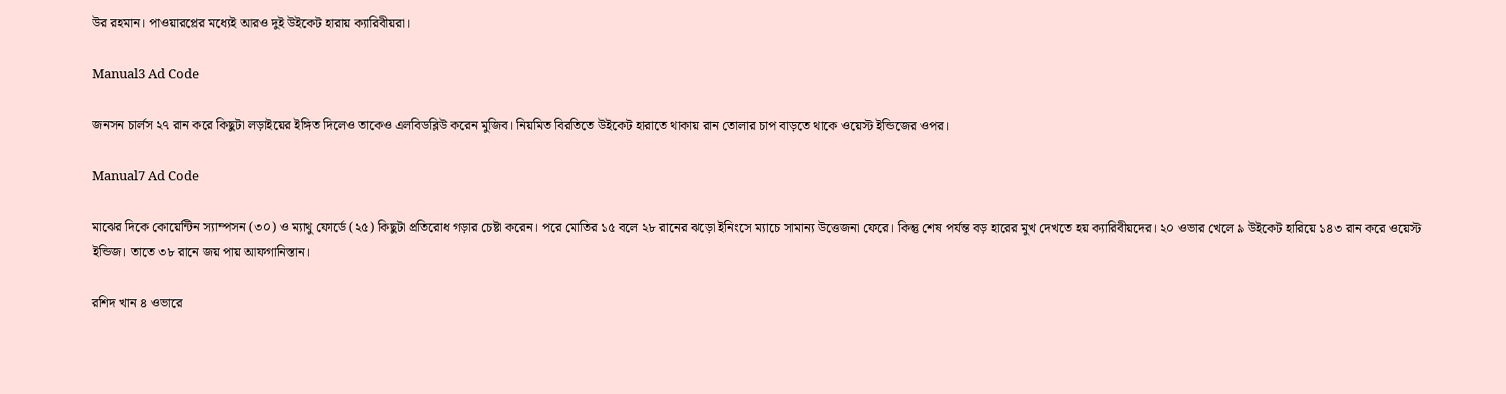উর রহমান। পাওয়ারপ্লের মধ্যেই আরও দুই উইকেট হারায় ক্যারিবীয়রা।

Manual3 Ad Code

জনসন চার্লস ২৭ রান করে কিছুটা লড়াইয়ের ইঙ্গিত দিলেও তাকেও এলবিডব্লিউ করেন মুজিব। নিয়মিত বিরতিতে উইকেট হারাতে থাকায় রান তোলার চাপ বাড়তে থাকে ওয়েস্ট ইন্ডিজের ওপর।

Manual7 Ad Code

মাঝের দিকে কোয়েন্টিন স্যাম্পসন (৩০) ও ম্যাথু ফোর্ডে (২৫) কিছুটা প্রতিরোধ গড়ার চেষ্টা করেন। পরে মোতির ১৫ বলে ২৮ রানের ঝড়ো ইনিংসে ম্যাচে সামান্য উত্তেজনা ফেরে। কিন্তু শেষ পর্যন্ত বড় হারের মুখ দেখতে হয় ক্যারিবীয়দের। ২০ ওভার খেলে ৯ উইকেট হারিয়ে ১৪৩ রান করে ওয়েস্ট ইন্ডিজ। তাতে ৩৮ রানে জয় পায় আফগানিস্তান।

রশিদ খান ৪ ওভারে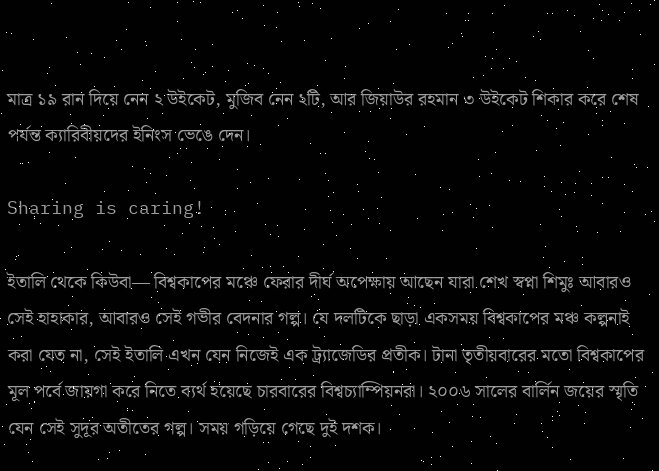মাত্র ১৯ রান দিয়ে নেন ২ উইকেট, মুজিব নেন ২টি, আর জিয়াউর রহমান ৩ উইকেট শিকার করে শেষ পর্যন্ত ক্যারিবীয়দের ইনিংস ভেঙে দেন।

Sharing is caring!

ইতালি থেকে কিউবা— বিশ্বকাপের মঞ্চে ফেরার দীর্ঘ অপেক্ষায় আছেন যারা শেখ স্বপ্না শিমুঃ আবারও সেই হাহাকার, আবারও সেই গভীর বেদনার গল্প। যে দলটিকে ছাড়া একসময় বিশ্বকাপের মঞ্চ কল্পনাই করা যেত না, সেই ইতালি এখন যেন নিজেই এক ট্র্যাজেডির প্রতীক। টানা তৃতীয়বারের মতো বিশ্বকাপের মূল পর্বে জায়গা করে নিতে ব্যর্থ হয়েছে চারবারের বিশ্বচ্যাম্পিয়নরা। ২০০৬ সালের বার্লিন জয়ের স্মৃতি যেন সেই সুদূর অতীতের গল্প। সময় গড়িয়ে গেছে দুই দশক।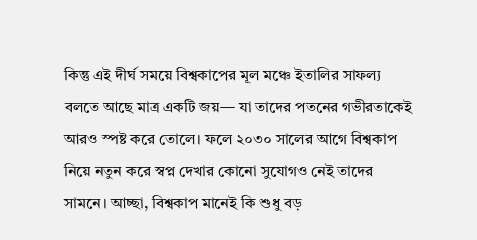কিন্তু এই দীর্ঘ সময়ে বিশ্বকাপের মূল মঞ্চে ইতালির সাফল্য বলতে আছে মাত্র একটি জয়— যা তাদের পতনের গভীরতাকেই আরও স্পষ্ট করে তোলে। ফলে ২০৩০ সালের আগে বিশ্বকাপ নিয়ে নতুন করে স্বপ্ন দেখার কোনো সুযোগও নেই তাদের সামনে। আচ্ছা, বিশ্বকাপ মানেই কি শুধু বড়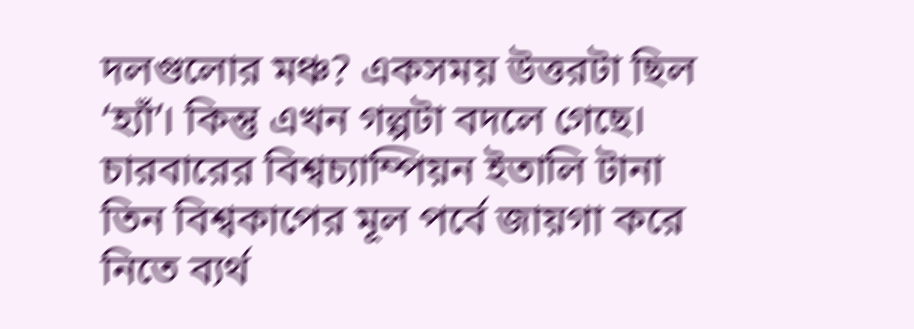দলগুলোর মঞ্চ? একসময় উত্তরটা ছিল ‘হ্যাঁ’। কিন্তু এখন গল্পটা বদলে গেছে। চারবারের বিশ্বচ্যাম্পিয়ন ইতালি টানা তিন বিশ্বকাপের মূল পর্বে জায়গা করে নিতে ব্যর্থ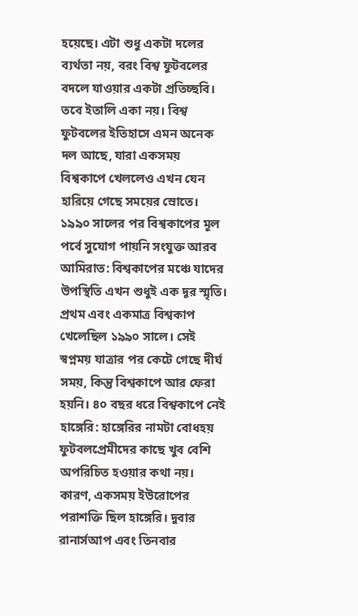হয়েছে। এটা শুধু একটা দলের ব্যর্থতা নয়, বরং বিশ্ব ফুটবলের বদলে যাওয়ার একটা প্রতিচ্ছবি। তবে ইতালি একা নয়। বিশ্ব ফুটবলের ইতিহাসে এমন অনেক দল আছে, যারা একসময় বিশ্বকাপে খেললেও এখন যেন হারিয়ে গেছে সময়ের স্রোতে। ১৯৯০ সালের পর বিশ্বকাপের মূল পর্বে সুযোগ পায়নি সংযুক্ত আরব আমিরাত: বিশ্বকাপের মঞ্চে যাদের উপস্থিতি এখন শুধুই এক দূর স্মৃতি। প্রথম এবং একমাত্র বিশ্বকাপ খেলেছিল ১৯৯০ সালে। সেই স্বপ্নময় যাত্রার পর কেটে গেছে দীর্ঘ সময়, কিন্তু বিশ্বকাপে আর ফেরা হয়নি। ৪০ বছর ধরে বিশ্বকাপে নেই হাঙ্গেরি: হাঙ্গেরির নামটা বোধহয় ফুটবলপ্রেমীদের কাছে খুব বেশি অপরিচিত হওয়ার কথা নয়। কারণ, একসময় ইউরোপের পরাশক্তি ছিল হাঙ্গেরি। দুবার রানার্সআপ এবং তিনবার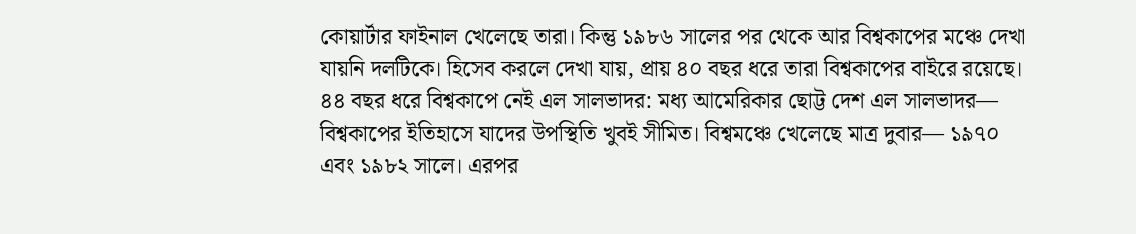কোয়ার্টার ফাইনাল খেলেছে তারা। কিন্তু ১৯৮৬ সালের পর থেকে আর বিশ্বকাপের মঞ্চে দেখা যায়নি দলটিকে। হিসেব করলে দেখা যায়, প্রায় ৪০ বছর ধরে তারা বিশ্বকাপের বাইরে রয়েছে। ৪৪ বছর ধরে বিশ্বকাপে নেই এল সালভাদর: মধ্য আমেরিকার ছোট্ট দেশ এল সালভাদর— বিশ্বকাপের ইতিহাসে যাদের উপস্থিতি খুবই সীমিত। বিশ্বমঞ্চে খেলেছে মাত্র দুবার— ১৯৭০ এবং ১৯৮২ সালে। এরপর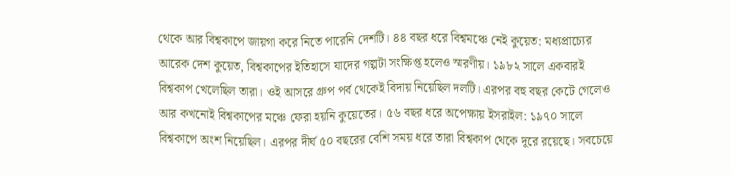থেকে আর বিশ্বকাপে জায়গা করে নিতে পারেনি দেশটি। ৪৪ বছর ধরে বিশ্বমঞ্চে নেই কুয়েত: মধ্যপ্রাচ্যের আরেক দেশ কুয়েত, বিশ্বকাপের ইতিহাসে যাদের গল্পটা সংক্ষিপ্ত হলেও স্মরণীয়। ১৯৮২ সালে একবারই বিশ্বকাপ খেলেছিল তারা। ওই আসরে গ্রুপ পর্ব থেকেই বিদায় নিয়েছিল দলটি। এরপর বহু বছর কেটে গেলেও আর কখনোই বিশ্বকাপের মঞ্চে ফেরা হয়নি কুয়েতের। ৫৬ বছর ধরে অপেক্ষায় ইসরাইল: ১৯৭০ সালে বিশ্বকাপে অংশ নিয়েছিল। এরপর দীর্ঘ ৫০ বছরের বেশি সময় ধরে তারা বিশ্বকাপ থেকে দূরে রয়েছে। সবচেয়ে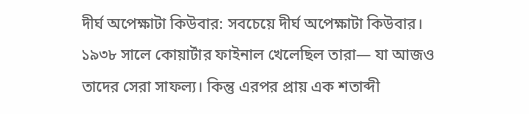দীর্ঘ অপেক্ষাটা কিউবার: সবচেয়ে দীর্ঘ অপেক্ষাটা কিউবার। ১৯৩৮ সালে কোয়ার্টার ফাইনাল খেলেছিল তারা— যা আজও তাদের সেরা সাফল্য। কিন্তু এরপর প্রায় এক শতাব্দী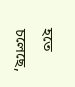হতে চলেছে,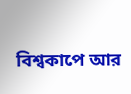বিশ্বকাপে আর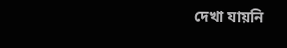দেখা যায়নি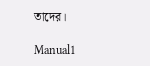তাদের।

Manual1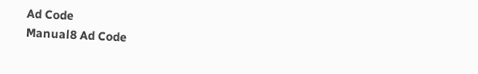Ad Code
Manual8 Ad Code